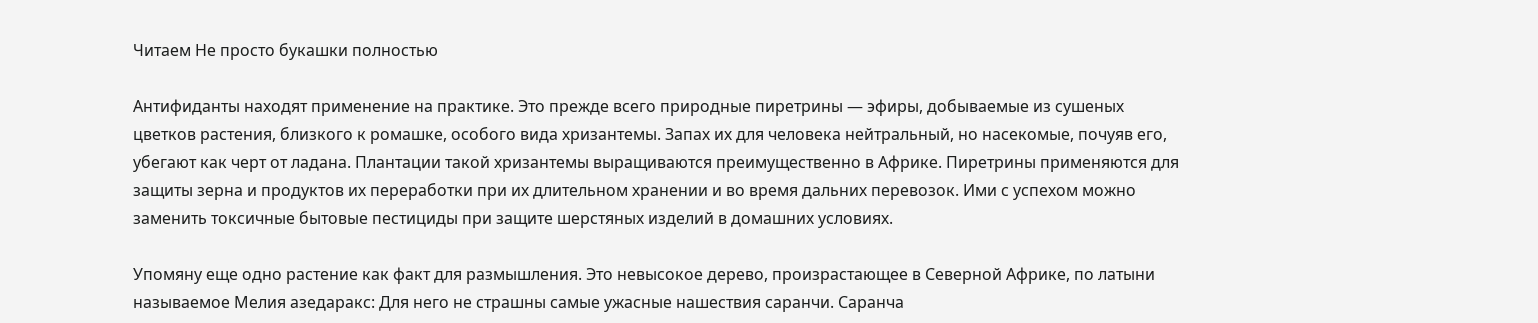Читаем Не просто букашки полностью

Антифиданты находят применение на практике. Это прежде всего природные пиретрины — эфиры, добываемые из сушеных цветков растения, близкого к ромашке, особого вида хризантемы. Запах их для человека нейтральный, но насекомые, почуяв его, убегают как черт от ладана. Плантации такой хризантемы выращиваются преимущественно в Африке. Пиретрины применяются для защиты зерна и продуктов их переработки при их длительном хранении и во время дальних перевозок. Ими с успехом можно заменить токсичные бытовые пестициды при защите шерстяных изделий в домашних условиях.

Упомяну еще одно растение как факт для размышления. Это невысокое дерево, произрастающее в Северной Африке, по латыни называемое Мелия азедаракс: Для него не страшны самые ужасные нашествия саранчи. Саранча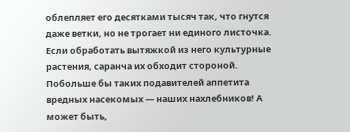облепляет его десятками тысяч так, что гнутся даже ветки, но не трогает ни единого листочка. Если обработать вытяжкой из него культурные растения, саранча их обходит стороной. Побольше бы таких подавителей аппетита вредных насекомых — наших нахлебников! А может быть,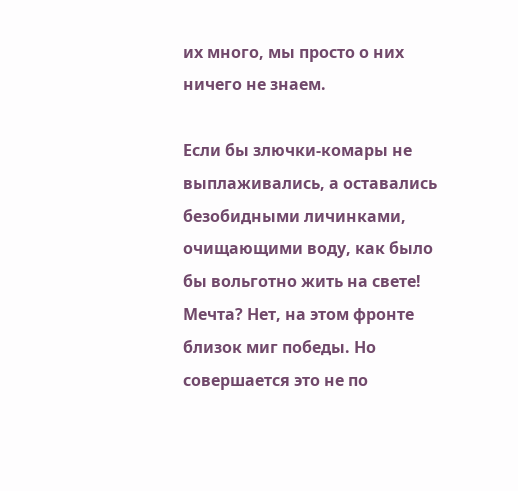их много, мы просто о них ничего не знаем.

Если бы злючки-комары не выплаживались, а оставались безобидными личинками, очищающими воду, как было бы вольготно жить на свете! Мечта? Нет, на этом фронте близок миг победы. Но совершается это не по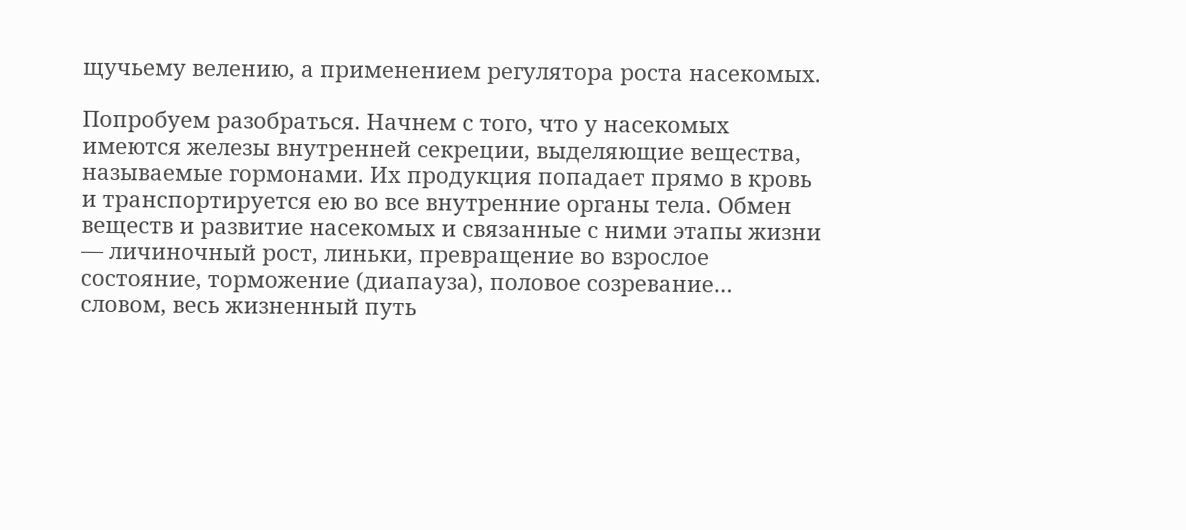щучьему велению, а применением регулятора роста насекомых.

Попробуем разобраться. Начнем с того, что у насекомых имеются железы внутренней секреции, выделяющие вещества, называемые гормонами. Их продукция попадает прямо в кровь и транспортируется ею во все внутренние органы тела. Обмен веществ и развитие насекомых и связанные с ними этапы жизни — личиночный рост, линьки, превращение во взрослое состояние, торможение (диапауза), половое созревание… словом, весь жизненный путь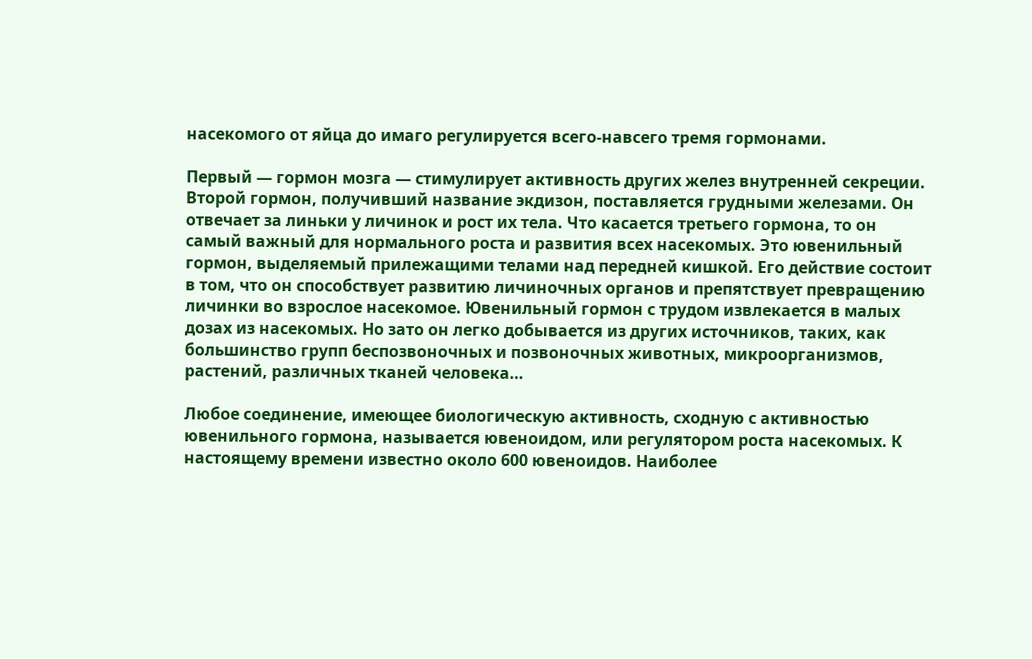насекомого от яйца до имаго регулируется всего-навсего тремя гормонами.

Первый — гормон мозга — стимулирует активность других желез внутренней секреции. Второй гормон, получивший название экдизон, поставляется грудными железами. Он отвечает за линьки у личинок и рост их тела. Что касается третьего гормона, то он самый важный для нормального роста и развития всех насекомых. Это ювенильный гормон, выделяемый прилежащими телами над передней кишкой. Его действие состоит в том, что он способствует развитию личиночных органов и препятствует превращению личинки во взрослое насекомое. Ювенильный гормон с трудом извлекается в малых дозах из насекомых. Но зато он легко добывается из других источников, таких, как большинство групп беспозвоночных и позвоночных животных, микроорганизмов, растений, различных тканей человека…

Любое соединение, имеющее биологическую активность, сходную с активностью ювенильного гормона, называется ювеноидом, или регулятором роста насекомых. К настоящему времени известно около 600 ювеноидов. Наиболее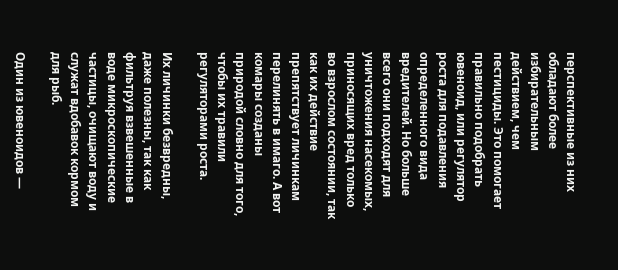перспективные из них обладают более избирательным действием, чем пестициды. Это помогает правильно подобрать ювеноид, или регулятор роста для подавления определенного вида вредителей. Но больше всего они подходят для уничтожения насекомых, приносящих вред только во взрослом состоянии, так как их действие препятствует личинкам перелинять в имаго. А вот комары созданы природой словно для того, чтобы их травили регуляторами роста.

Их личинки безвредны, даже полезны, так как фильтруя взвешенные в воде микроскопические частицы, очищают воду и служат вдобавок кормом для рыб.

Один из ювеноидов —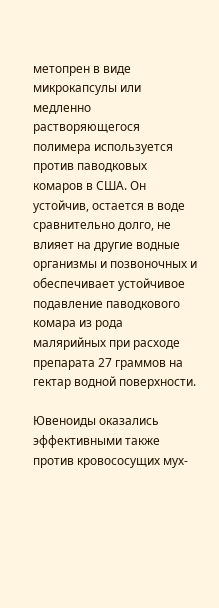метопрен в виде микрокапсулы или медленно растворяющегося полимера используется против паводковых комаров в США. Он устойчив, остается в воде сравнительно долго, не влияет на другие водные организмы и позвоночных и обеспечивает устойчивое подавление паводкового комара из рода малярийных при расходе препарата 27 граммов на гектар водной поверхности.

Ювеноиды оказались эффективными также против кровососущих мух-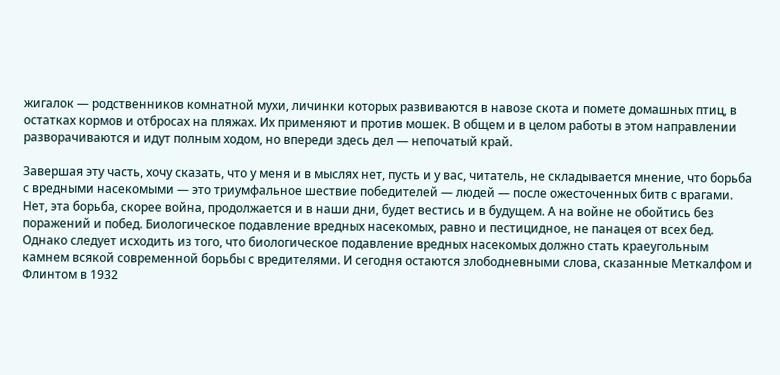жигалок — родственников комнатной мухи, личинки которых развиваются в навозе скота и помете домашных птиц, в остатках кормов и отбросах на пляжах. Их применяют и против мошек. В общем и в целом работы в этом направлении разворачиваются и идут полным ходом, но впереди здесь дел — непочатый край.

Завершая эту часть, хочу сказать, что у меня и в мыслях нет, пусть и у вас, читатель, не складывается мнение, что борьба с вредными насекомыми — это триумфальное шествие победителей — людей — после ожесточенных битв с врагами. Нет, эта борьба, скорее война, продолжается и в наши дни, будет вестись и в будущем. А на войне не обойтись без поражений и побед. Биологическое подавление вредных насекомых, равно и пестицидное, не панацея от всех бед. Однако следует исходить из того, что биологическое подавление вредных насекомых должно стать краеугольным камнем всякой современной борьбы с вредителями. И сегодня остаются злободневными слова, сказанные Меткалфом и Флинтом в 1932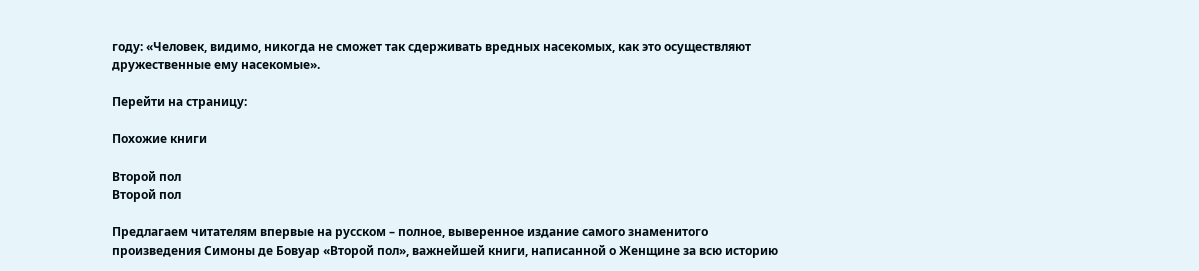году: «Человек, видимо, никогда не сможет так сдерживать вредных насекомых, как это осуществляют дружественные ему насекомые».

Перейти на страницу:

Похожие книги

Второй пол
Второй пол

Предлагаем читателям впервые на русском – полное, выверенное издание самого знаменитого произведения Симоны де Бовуар «Второй пол», важнейшей книги, написанной о Женщине за всю историю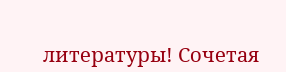литературы! Сочетая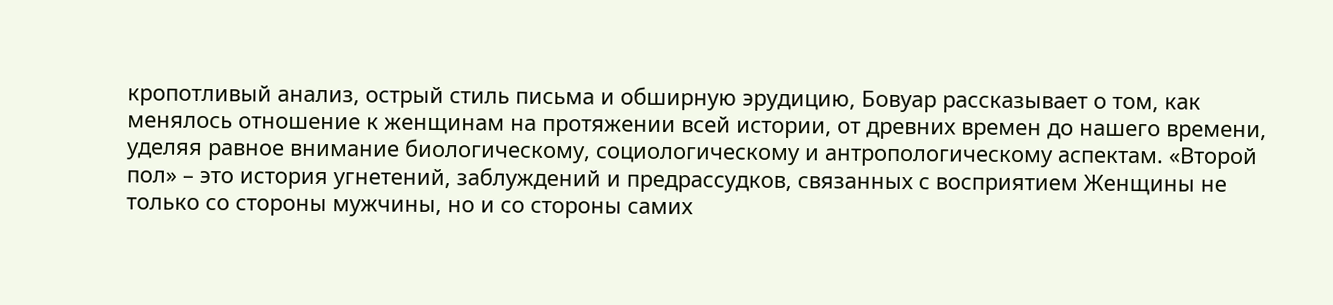кропотливый анализ, острый стиль письма и обширную эрудицию, Бовуар рассказывает о том, как менялось отношение к женщинам на протяжении всей истории, от древних времен до нашего времени, уделяя равное внимание биологическому, социологическому и антропологическому аспектам. «Второй пол» – это история угнетений, заблуждений и предрассудков, связанных с восприятием Женщины не только со стороны мужчины, но и со стороны самих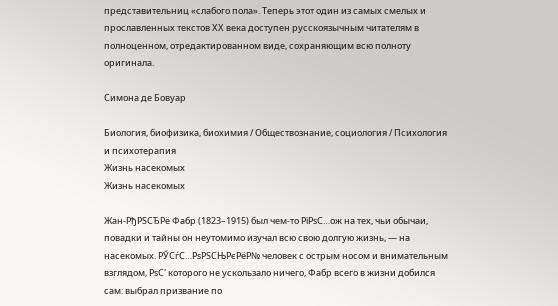представительниц «слабого пола». Теперь этот один из самых смелых и прославленных текстов ХХ века доступен русскоязычным читателям в полноценном, отредактированном виде, сохраняющим всю полноту оригинала.

Симона де Бовуар

Биология, биофизика, биохимия / Обществознание, социология / Психология и психотерапия
Жизнь насекомых
Жизнь насекомых

Жан-РђРЅСЂРё Фабр (1823–1915) был чем-то РїРѕС…ож на тех, чьи обычаи, повадки и тайны он неутомимо изучал всю свою долгую жизнь, — на насекомых. РЎСѓС…РѕРЅСЊРєРёР№ человек с острым носом и внимательным взглядом, РѕС' которого не ускользало ничего, Фабр всего в жизни добился сам: выбрал призвание по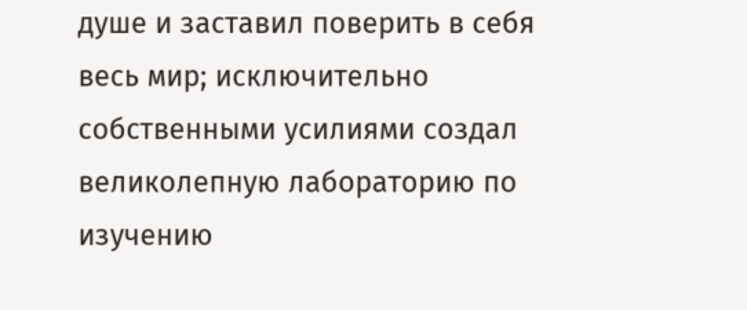душе и заставил поверить в себя весь мир; исключительно собственными усилиями создал великолепную лабораторию по изучению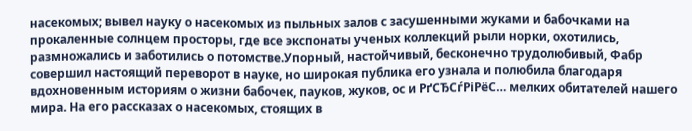насекомых; вывел науку о насекомых из пыльных залов с засушенными жуками и бабочками на прокаленные солнцем просторы, где все экспонаты ученых коллекций рыли норки, охотились, размножались и заботились о потомстве.Упорный, настойчивый, бесконечно трудолюбивый, Фабр совершил настоящий переворот в науке, но широкая публика его узнала и полюбила благодаря вдохновенным историям о жизни бабочек, пауков, жуков, ос и РґСЂСѓРіРёС… мелких обитателей нашего мира. На его рассказах о насекомых, стоящих в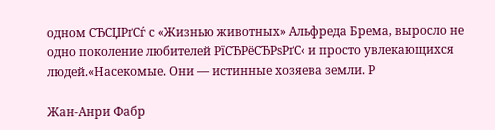одном СЂСЏРґСѓ с «Жизнью животных» Альфреда Брема, выросло не одно поколение любителей РїСЂРёСЂРѕРґС‹ и просто увлекающихся людей.«Насекомые. Они — истинные хозяева земли. Р

Жан-Анри Фабр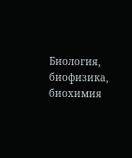Биология, биофизика, биохимия